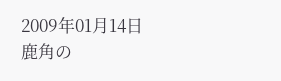2009年01月14日
鹿角の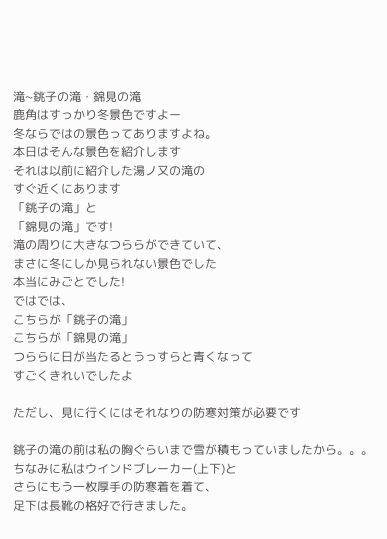滝~銚子の滝・錦見の滝
鹿角はすっかり冬景色ですよー
冬ならではの景色ってありますよね。
本日はそんな景色を紹介します
それは以前に紹介した湯ノ又の滝の
すぐ近くにあります
「銚子の滝」と
「錦見の滝」です!
滝の周りに大きなつららができていて、
まさに冬にしか見られない景色でした
本当にみごとでした!
ではでは、
こちらが「銚子の滝」
こちらが「錦見の滝」
つららに日が当たるとうっすらと青くなって
すごくきれいでしたよ

ただし、見に行くにはそれなりの防寒対策が必要です

銚子の滝の前は私の胸ぐらいまで雪が積もっていましたから。。。
ちなみに私はウインドブレーカー(上下)と
さらにもう一枚厚手の防寒着を着て、
足下は長靴の格好で行きました。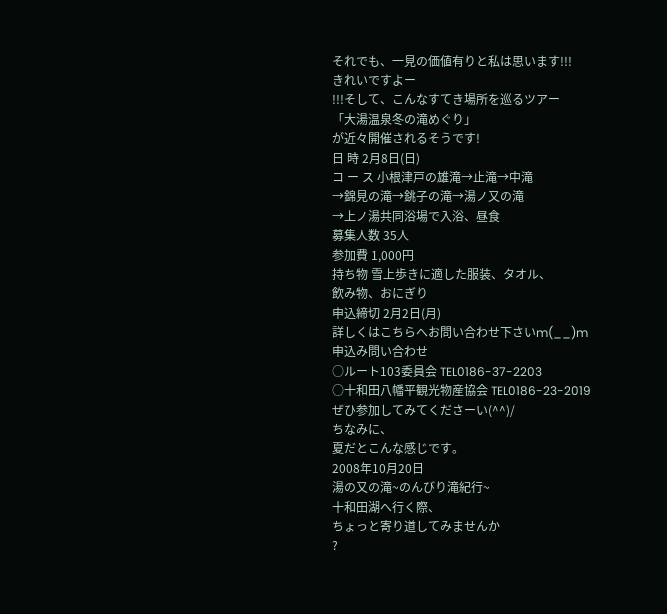それでも、一見の価値有りと私は思います!!!
きれいですよー
!!!そして、こんなすてき場所を巡るツアー
「大湯温泉冬の滝めぐり」
が近々開催されるそうです!
日 時 2月8日(日)
コ ー ス 小根津戸の雄滝→止滝→中滝
→錦見の滝→銚子の滝→湯ノ又の滝
→上ノ湯共同浴場で入浴、昼食
募集人数 35人
参加費 1,000円
持ち物 雪上歩きに適した服装、タオル、
飲み物、おにぎり
申込締切 2月2日(月)
詳しくはこちらへお問い合わせ下さいm(__)m
申込み問い合わせ
○ルート103委員会 TEL0186-37-2203
○十和田八幡平観光物産協会 TEL0186-23-2019
ぜひ参加してみてくださーい(^^)/
ちなみに、
夏だとこんな感じです。
2008年10月20日
湯の又の滝~のんびり滝紀行~
十和田湖へ行く際、
ちょっと寄り道してみませんか
?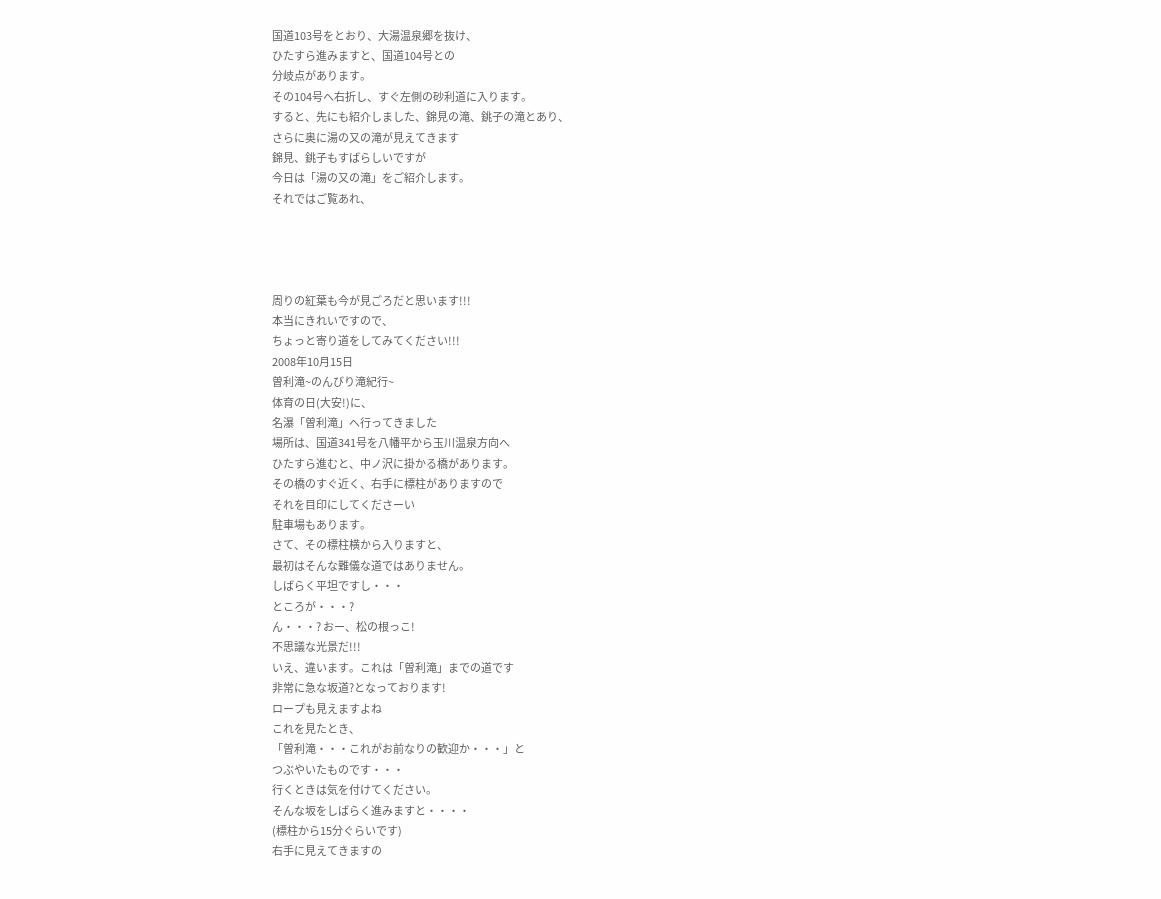国道103号をとおり、大湯温泉郷を抜け、
ひたすら進みますと、国道104号との
分岐点があります。
その104号へ右折し、すぐ左側の砂利道に入ります。
すると、先にも紹介しました、錦見の滝、銚子の滝とあり、
さらに奥に湯の又の滝が見えてきます
錦見、銚子もすばらしいですが
今日は「湯の又の滝」をご紹介します。
それではご覧あれ、




周りの紅葉も今が見ごろだと思います!!!
本当にきれいですので、
ちょっと寄り道をしてみてください!!!
2008年10月15日
曽利滝~のんびり滝紀行~
体育の日(大安!)に、
名瀑「曽利滝」へ行ってきました
場所は、国道341号を八幡平から玉川温泉方向へ
ひたすら進むと、中ノ沢に掛かる橋があります。
その橋のすぐ近く、右手に標柱がありますので
それを目印にしてくださーい
駐車場もあります。
さて、その標柱横から入りますと、
最初はそんな難儀な道ではありません。
しばらく平坦ですし・・・
ところが・・・?
ん・・・? おー、松の根っこ!
不思議な光景だ!!!
いえ、違います。これは「曽利滝」までの道です
非常に急な坂道?となっております!
ロープも見えますよね
これを見たとき、
「曽利滝・・・これがお前なりの歓迎か・・・」と
つぶやいたものです・・・
行くときは気を付けてください。
そんな坂をしばらく進みますと・・・・
(標柱から15分ぐらいです)
右手に見えてきますの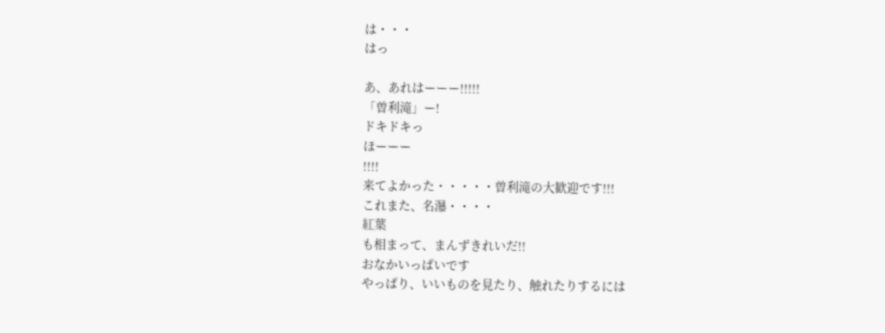は・・・
はっ

あ、あれはーーー!!!!!
「曽利滝」ー!
ドキドキっ
ほーーー
!!!!
来てよかった・・・・・曽利滝の大歓迎です!!!
これまた、名瀑・・・・
紅葉
も相まって、まんずきれいだ!!
おなかいっぱいです
やっぱり、いいものを見たり、触れたりするには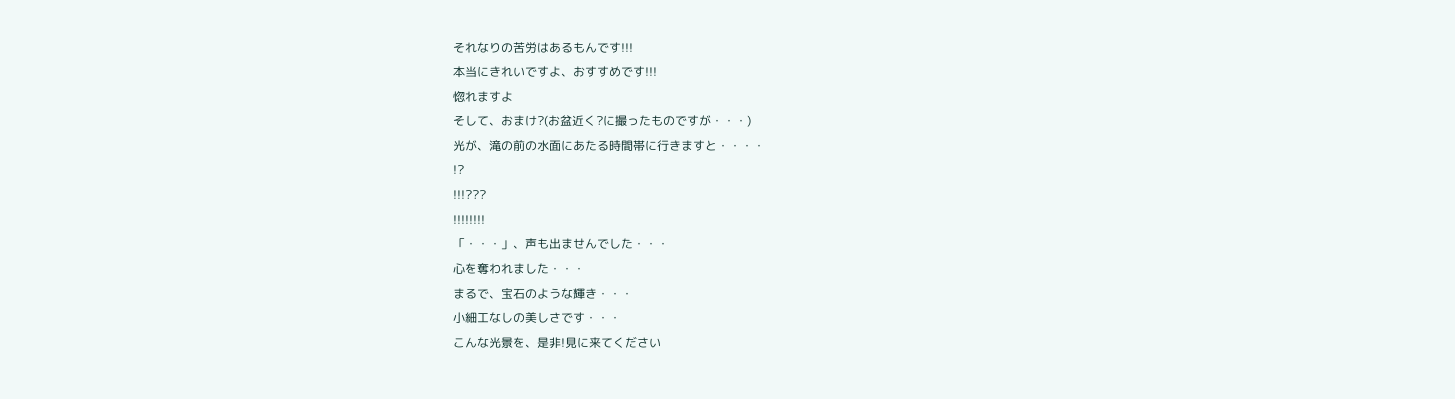それなりの苦労はあるもんです!!!
本当にきれいですよ、おすすめです!!!
惚れますよ
そして、おまけ?(お盆近く?に撮ったものですが・・・)
光が、滝の前の水面にあたる時間帯に行きますと・・・・
!?
!!!???
!!!!!!!!
「・・・」、声も出ませんでした・・・
心を奪われました・・・
まるで、宝石のような輝き・・・
小細工なしの美しさです・・・
こんな光景を、是非!見に来てください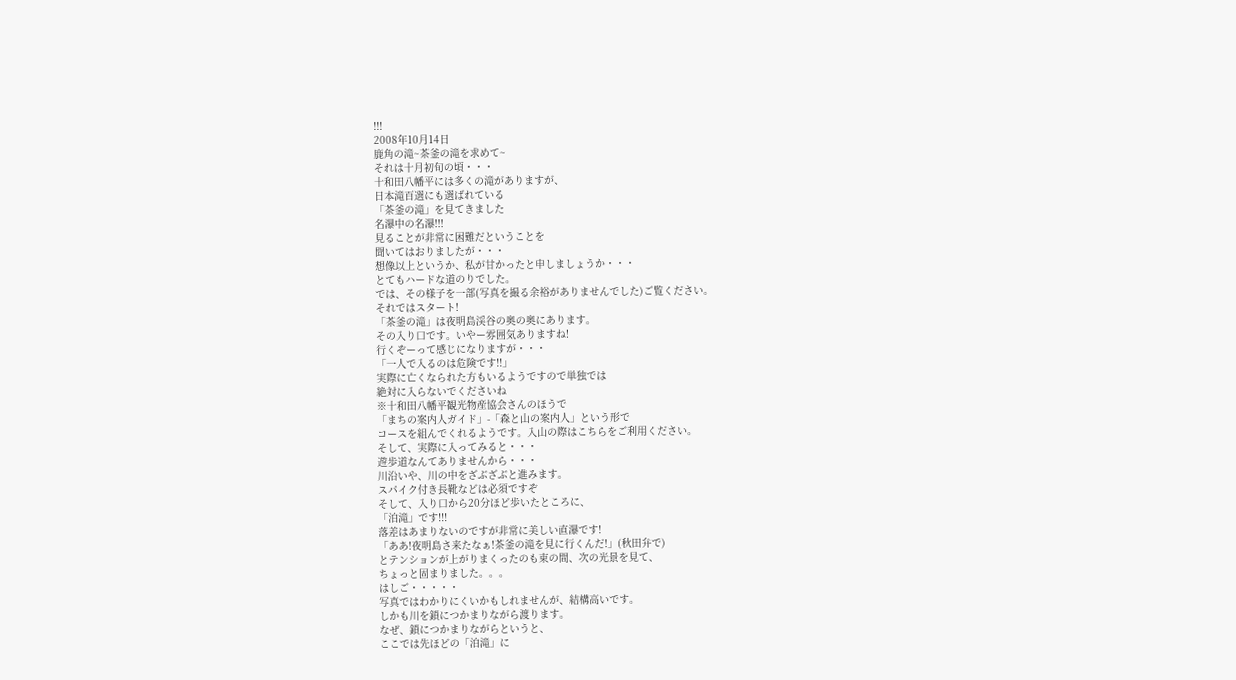!!!
2008年10月14日
鹿角の滝~茶釜の滝を求めて~
それは十月初旬の頃・・・
十和田八幡平には多くの滝がありますが、
日本滝百選にも選ばれている
「茶釜の滝」を見てきました
名瀑中の名瀑!!!
見ることが非常に困難だということを
聞いてはおりましたが・・・
想像以上というか、私が甘かったと申しましょうか・・・
とてもハードな道のりでした。
では、その様子を一部(写真を撮る余裕がありませんでした)ご覧ください。
それではスタート!
「茶釜の滝」は夜明島渓谷の奥の奥にあります。
その入り口です。いやー雰囲気ありますね!
行くぞーって感じになりますが・・・
「一人で入るのは危険です!!」
実際に亡くなられた方もいるようですので単独では
絶対に入らないでくださいね
※十和田八幡平観光物産協会さんのほうで
「まちの案内人ガイド」-「森と山の案内人」という形で
コースを組んでくれるようです。入山の際はこちらをご利用ください。
そして、実際に入ってみると・・・
遊歩道なんてありませんから・・・
川沿いや、川の中をざぶざぶと進みます。
スパイク付き長靴などは必須ですぞ
そして、入り口から20分ほど歩いたところに、
「泊滝」です!!!
落差はあまりないのですが非常に美しい直瀑です!
「ああ!夜明島さ来たなぁ!茶釜の滝を見に行くんだ!」(秋田弁で)
とテンションが上がりまくったのも束の間、次の光景を見て、
ちょっと固まりました。。。
はしご・・・・・
写真ではわかりにくいかもしれませんが、結構高いです。
しかも川を鎖につかまりながら渡ります。
なぜ、鎖につかまりながらというと、
ここでは先ほどの「泊滝」に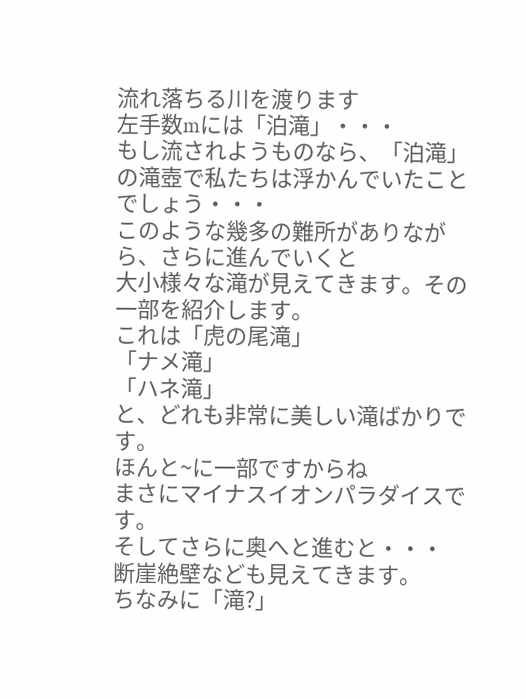流れ落ちる川を渡ります
左手数mには「泊滝」・・・
もし流されようものなら、「泊滝」の滝壺で私たちは浮かんでいたことでしょう・・・
このような幾多の難所がありながら、さらに進んでいくと
大小様々な滝が見えてきます。その一部を紹介します。
これは「虎の尾滝」
「ナメ滝」
「ハネ滝」
と、どれも非常に美しい滝ばかりです。
ほんと~に一部ですからね
まさにマイナスイオンパラダイスです。
そしてさらに奥へと進むと・・・
断崖絶壁なども見えてきます。
ちなみに「滝?」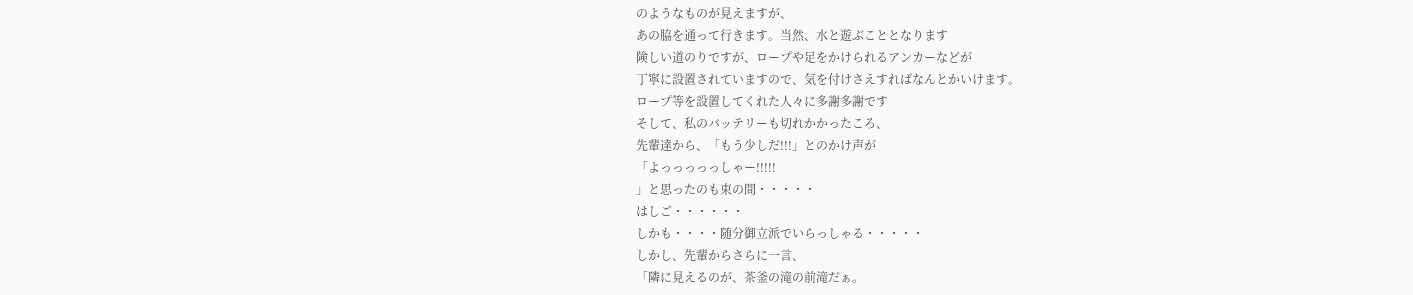のようなものが見えますが、
あの脇を通って行きます。当然、水と遊ぶこととなります
険しい道のりですが、ロープや足をかけられるアンカーなどが
丁寧に設置されていますので、気を付けさえすればなんとかいけます。
ロープ等を設置してくれた人々に多謝多謝です
そして、私のバッテリーも切れかかったころ、
先輩達から、「もう少しだ!!!」とのかけ声が
「よっっっっっしゃー!!!!!
」と思ったのも束の間・・・・・
はしご・・・・・・
しかも・・・・随分御立派でいらっしゃる・・・・・
しかし、先輩からさらに一言、
「隣に見えるのが、茶釜の滝の前滝だぁ。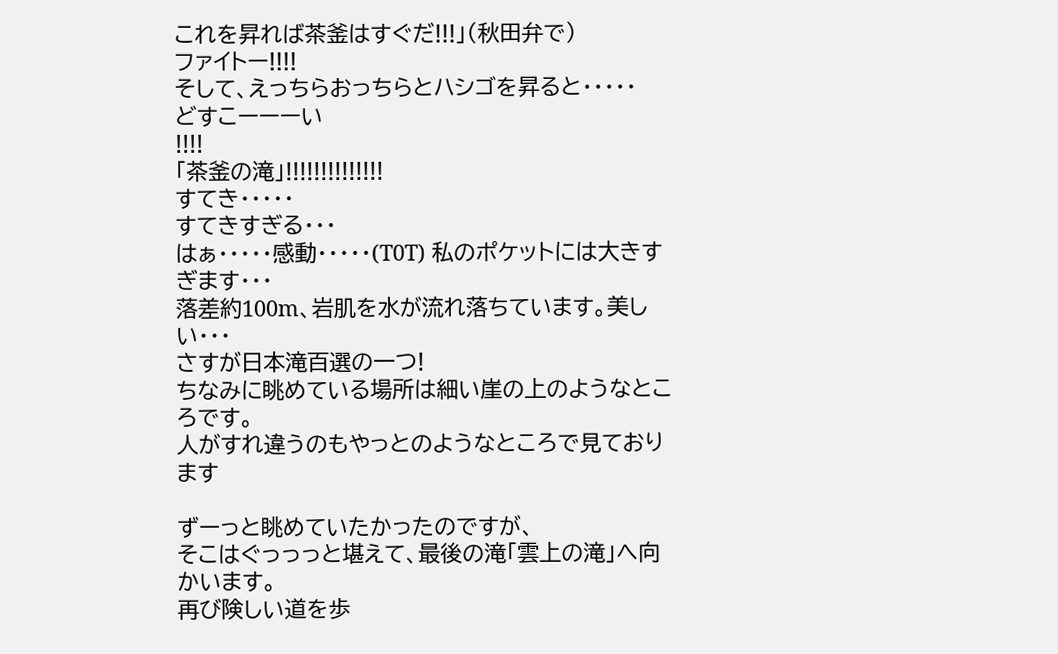これを昇れば茶釜はすぐだ!!!」(秋田弁で)
ファイトー!!!!
そして、えっちらおっちらとハシゴを昇ると・・・・・
どすこーーーい
!!!!
「茶釜の滝」!!!!!!!!!!!!!!
すてき・・・・・
すてきすぎる・・・
はぁ・・・・・感動・・・・・(T0T) 私のポケットには大きすぎます・・・
落差約100m、岩肌を水が流れ落ちています。美しい・・・
さすが日本滝百選の一つ!
ちなみに眺めている場所は細い崖の上のようなところです。
人がすれ違うのもやっとのようなところで見ております

ずーっと眺めていたかったのですが、
そこはぐっっっと堪えて、最後の滝「雲上の滝」へ向かいます。
再び険しい道を歩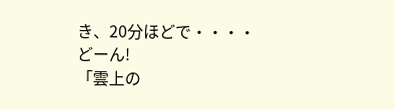き、20分ほどで・・・・
どーん!
「雲上の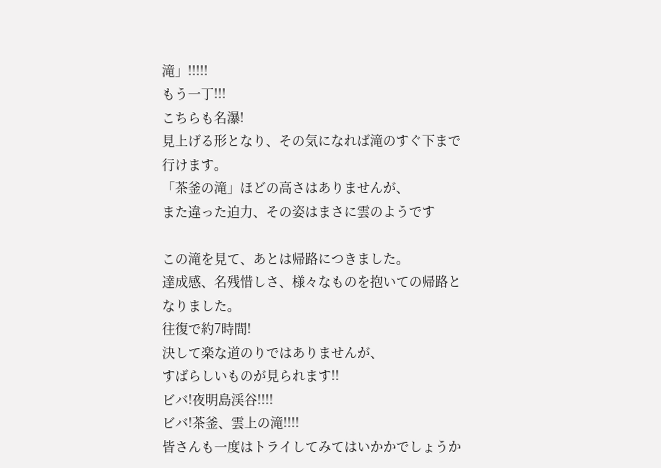滝」!!!!!
もう一丁!!!
こちらも名瀑!
見上げる形となり、その気になれば滝のすぐ下まで行けます。
「茶釜の滝」ほどの高さはありませんが、
また違った迫力、その姿はまさに雲のようです

この滝を見て、あとは帰路につきました。
達成感、名残惜しさ、様々なものを抱いての帰路となりました。
往復で約7時間!
決して楽な道のりではありませんが、
すばらしいものが見られます!!
ビバ!夜明島渓谷!!!!
ビバ!茶釜、雲上の滝!!!!
皆さんも一度はトライしてみてはいかかでしょうか